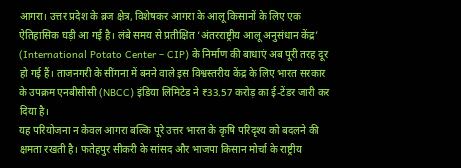आगरा। उत्तर प्रदेश के ब्रज क्षेत्र, विशेषकर आगरा के आलू किसानों के लिए एक ऐतिहासिक घड़ी आ गई है। लंबे समय से प्रतीक्षित ‘अंतरराष्ट्रीय आलू अनुसंधान केंद्र’ (International Potato Center – CIP) के निर्माण की बाधाएं अब पूरी तरह दूर हो गई हैं। ताजनगरी के सींगना में बनने वाले इस विश्वस्तरीय केंद्र के लिए भारत सरकार के उपक्रम एनबीसीसी (NBCC) इंडिया लिमिटेड ने ₹33.57 करोड़ का ई-टेंडर जारी कर दिया है।
यह परियोजना न केवल आगरा बल्कि पूरे उत्तर भारत के कृषि परिदृश्य को बदलने की क्षमता रखती है। फतेहपुर सीकरी के सांसद और भाजपा किसान मोर्चा के राष्ट्रीय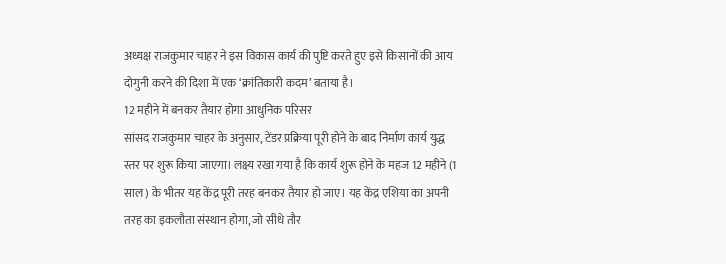अध्यक्ष राजकुमार चाहर ने इस विकास कार्य की पुष्टि करते हुए इसे किसानों की आय दोगुनी करने की दिशा में एक ‘क्रांतिकारी कदम’ बताया है।
12 महीने में बनकर तैयार होगा आधुनिक परिसर
सांसद राजकुमार चाहर के अनुसार, टेंडर प्रक्रिया पूरी होने के बाद निर्माण कार्य युद्ध स्तर पर शुरू किया जाएगा। लक्ष्य रखा गया है कि कार्य शुरू होने के महज 12 महीने (1 साल) के भीतर यह केंद्र पूरी तरह बनकर तैयार हो जाए। यह केंद्र एशिया का अपनी तरह का इकलौता संस्थान होगा, जो सीधे तौर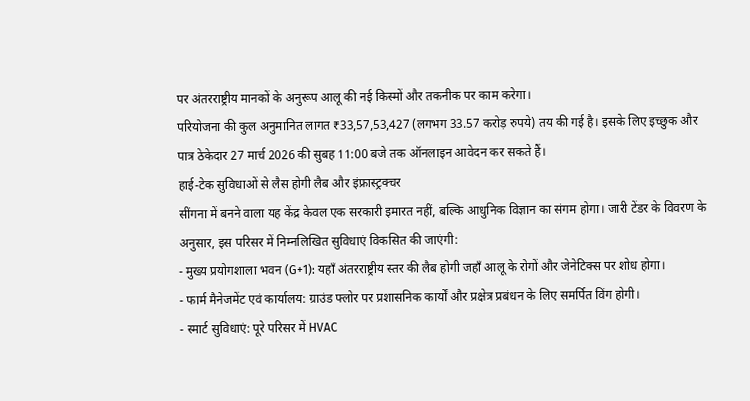पर अंतरराष्ट्रीय मानकों के अनुरूप आलू की नई किस्मों और तकनीक पर काम करेगा।
परियोजना की कुल अनुमानित लागत ₹33,57,53,427 (लगभग 33.57 करोड़ रुपये) तय की गई है। इसके लिए इच्छुक और पात्र ठेकेदार 27 मार्च 2026 की सुबह 11:00 बजे तक ऑनलाइन आवेदन कर सकते हैं।
हाई-टेक सुविधाओं से लैस होगी लैब और इंफ्रास्ट्रक्चर
सींगना में बनने वाला यह केंद्र केवल एक सरकारी इमारत नहीं, बल्कि आधुनिक विज्ञान का संगम होगा। जारी टेंडर के विवरण के अनुसार, इस परिसर में निम्नलिखित सुविधाएं विकसित की जाएंगी:
- मुख्य प्रयोगशाला भवन (G+1): यहाँ अंतरराष्ट्रीय स्तर की लैब होगी जहाँ आलू के रोगों और जेनेटिक्स पर शोध होगा।
- फार्म मैनेजमेंट एवं कार्यालय: ग्राउंड फ्लोर पर प्रशासनिक कार्यों और प्रक्षेत्र प्रबंधन के लिए समर्पित विंग होगी।
- स्मार्ट सुविधाएं: पूरे परिसर में HVAC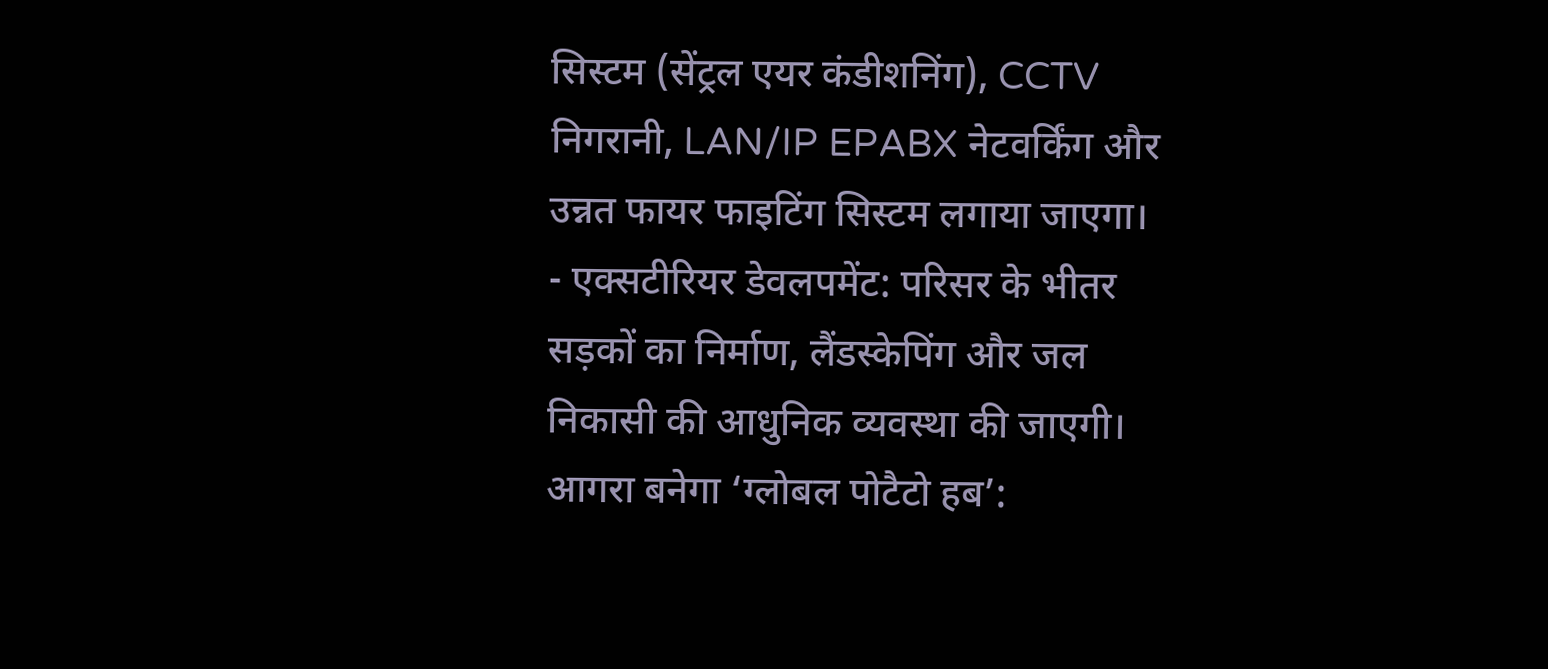सिस्टम (सेंट्रल एयर कंडीशनिंग), CCTV निगरानी, LAN/IP EPABX नेटवर्किंग और उन्नत फायर फाइटिंग सिस्टम लगाया जाएगा।
- एक्सटीरियर डेवलपमेंट: परिसर के भीतर सड़कों का निर्माण, लैंडस्केपिंग और जल निकासी की आधुनिक व्यवस्था की जाएगी।
आगरा बनेगा ‘ग्लोबल पोटैटो हब’: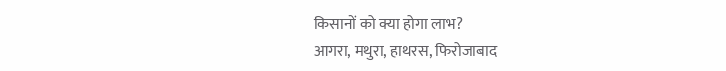किसानों को क्या होगा लाभ?
आगरा, मथुरा, हाथरस, फिरोजाबाद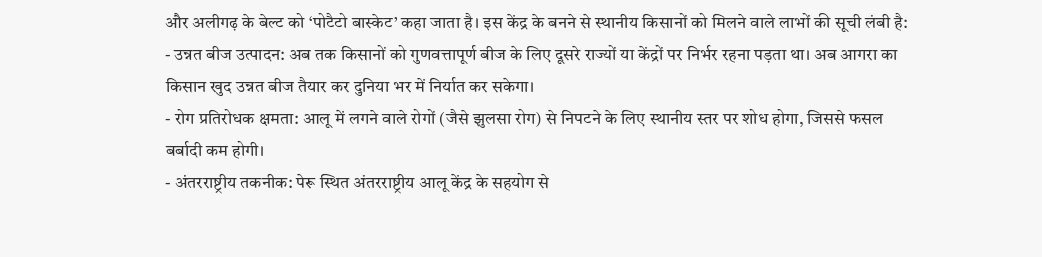और अलीगढ़ के बेल्ट को ‘पोटैटो बास्केट’ कहा जाता है। इस केंद्र के बनने से स्थानीय किसानों को मिलने वाले लाभों की सूची लंबी है:
- उन्नत बीज उत्पादन: अब तक किसानों को गुणवत्तापूर्ण बीज के लिए दूसरे राज्यों या केंद्रों पर निर्भर रहना पड़ता था। अब आगरा का किसान खुद उन्नत बीज तैयार कर दुनिया भर में निर्यात कर सकेगा।
- रोग प्रतिरोधक क्षमता: आलू में लगने वाले रोगों (जैसे झुलसा रोग) से निपटने के लिए स्थानीय स्तर पर शोध होगा, जिससे फसल बर्बादी कम होगी।
- अंतरराष्ट्रीय तकनीक: पेरू स्थित अंतरराष्ट्रीय आलू केंद्र के सहयोग से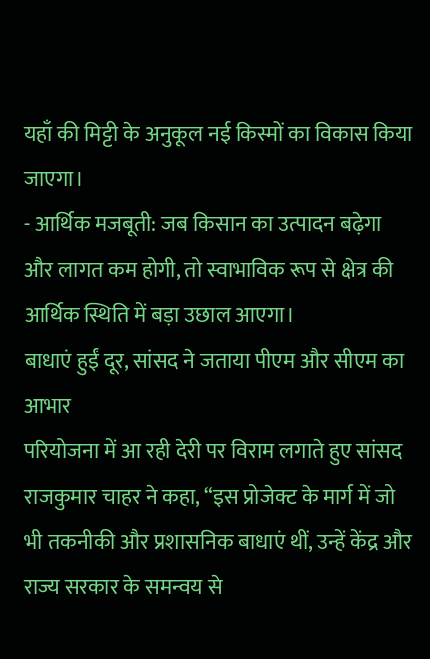यहाँ की मिट्टी के अनुकूल नई किस्मों का विकास किया जाएगा।
- आर्थिक मजबूती: जब किसान का उत्पादन बढ़ेगा और लागत कम होगी, तो स्वाभाविक रूप से क्षेत्र की आर्थिक स्थिति में बड़ा उछाल आएगा।
बाधाएं हुईं दूर, सांसद ने जताया पीएम और सीएम का आभार
परियोजना में आ रही देरी पर विराम लगाते हुए सांसद राजकुमार चाहर ने कहा, “इस प्रोजेक्ट के मार्ग में जो भी तकनीकी और प्रशासनिक बाधाएं थीं, उन्हें केंद्र और राज्य सरकार के समन्वय से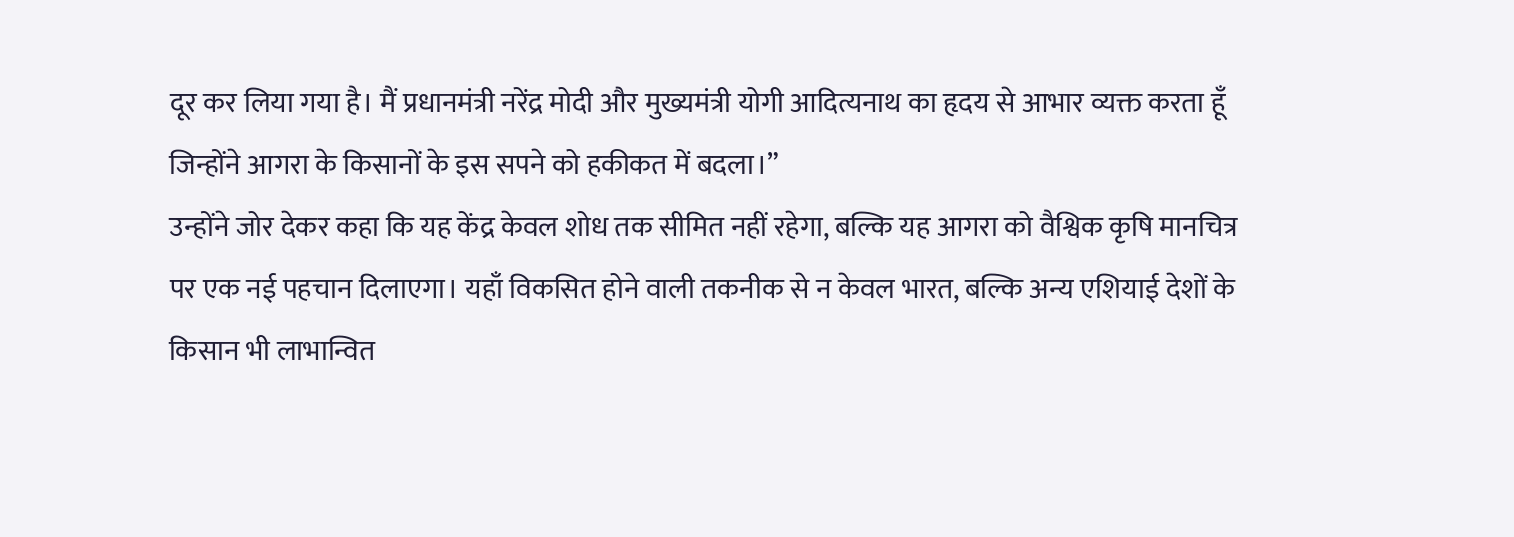दूर कर लिया गया है। मैं प्रधानमंत्री नरेंद्र मोदी और मुख्यमंत्री योगी आदित्यनाथ का हृदय से आभार व्यक्त करता हूँ जिन्होंने आगरा के किसानों के इस सपने को हकीकत में बदला।”
उन्होंने जोर देकर कहा कि यह केंद्र केवल शोध तक सीमित नहीं रहेगा, बल्कि यह आगरा को वैश्विक कृषि मानचित्र पर एक नई पहचान दिलाएगा। यहाँ विकसित होने वाली तकनीक से न केवल भारत, बल्कि अन्य एशियाई देशों के किसान भी लाभान्वित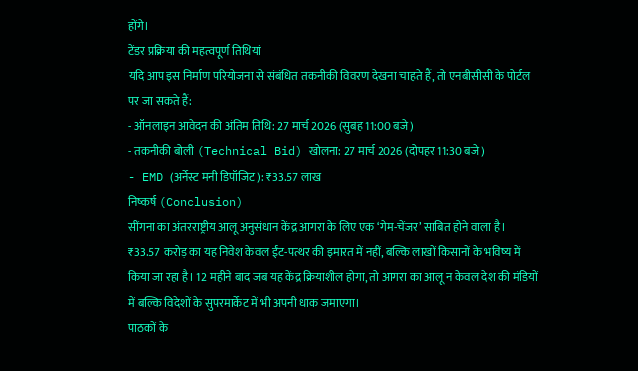होंगे।
टेंडर प्रक्रिया की महत्वपूर्ण तिथियां
यदि आप इस निर्माण परियोजना से संबंधित तकनीकी विवरण देखना चाहते हैं, तो एनबीसीसी के पोर्टल पर जा सकते हैं:
- ऑनलाइन आवेदन की अंतिम तिथि: 27 मार्च 2026 (सुबह 11:00 बजे)
- तकनीकी बोली (Technical Bid) खोलना: 27 मार्च 2026 (दोपहर 11:30 बजे)
- EMD (अर्नेस्ट मनी डिपॉजिट): ₹33.57 लाख
निष्कर्ष (Conclusion)
सींगना का अंतरराष्ट्रीय आलू अनुसंधान केंद्र आगरा के लिए एक ‘गेम-चेंजर’ साबित होने वाला है। ₹33.57 करोड़ का यह निवेश केवल ईंट-पत्थर की इमारत में नहीं, बल्कि लाखों किसानों के भविष्य में किया जा रहा है। 12 महीने बाद जब यह केंद्र क्रियाशील होगा, तो आगरा का आलू न केवल देश की मंडियों में बल्कि विदेशों के सुपरमार्केट में भी अपनी धाक जमाएगा।
पाठकों के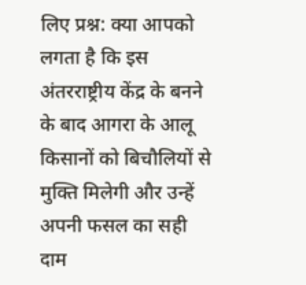लिए प्रश्न: क्या आपको लगता है कि इस अंतरराष्ट्रीय केंद्र के बनने के बाद आगरा के आलू किसानों को बिचौलियों से मुक्ति मिलेगी और उन्हें अपनी फसल का सही दाम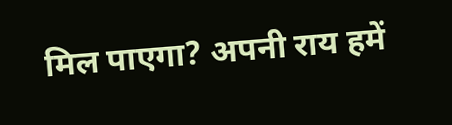मिल पाएगा? अपनी राय हमें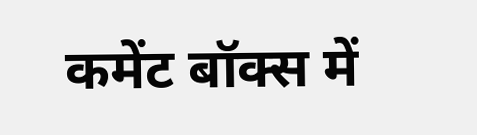कमेंट बॉक्स में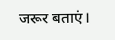जरूर बताएं।